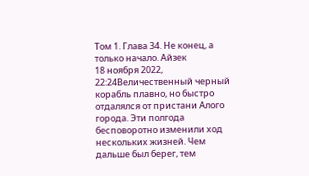Том 1. Глава 34. Не конец, а только начало. Айзек
18 ноября 2022, 22:24Величественный черный корабль плавно, но быстро отдалялся от пристани Алого города. Эти полгода бесповоротно изменили ход нескольких жизней. Чем дальше был берег, тем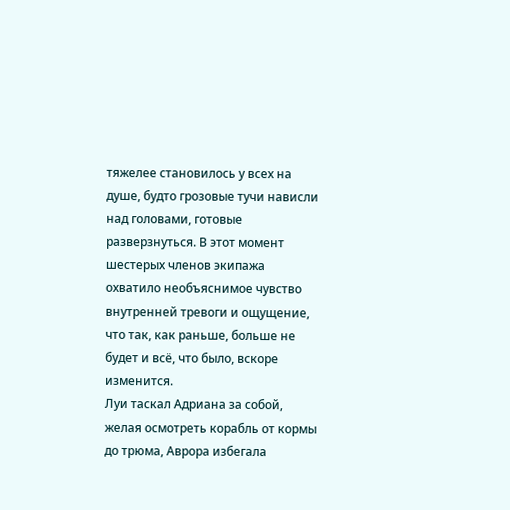тяжелее становилось у всех на душе, будто грозовые тучи нависли над головами, готовые разверзнуться. В этот момент шестерых членов экипажа охватило необъяснимое чувство внутренней тревоги и ощущение, что так, как раньше, больше не будет и всё, что было, вскоре изменится.
Луи таскал Адриана за собой, желая осмотреть корабль от кормы до трюма, Аврора избегала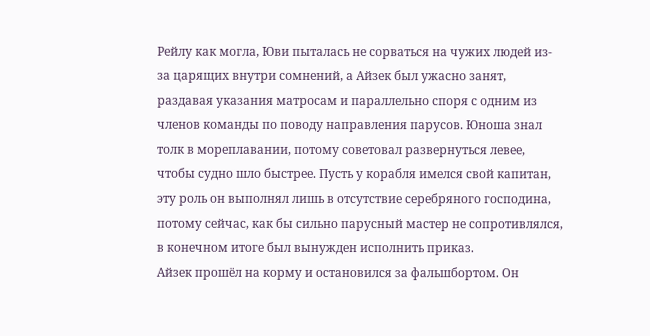Рейлу как могла, Юви пыталась не сорваться на чужих людей из-за царящих внутри сомнений, а Айзек был ужасно занят, раздавая указания матросам и параллельно споря с одним из членов команды по поводу направления парусов. Юноша знал толк в мореплавании, потому советовал развернуться левее, чтобы судно шло быстрее. Пусть у корабля имелся свой капитан, эту роль он выполнял лишь в отсутствие серебряного господина, потому сейчас, как бы сильно парусный мастер не сопротивлялся, в конечном итоге был вынужден исполнить приказ.
Айзек прошёл на корму и остановился за фальшбортом. Он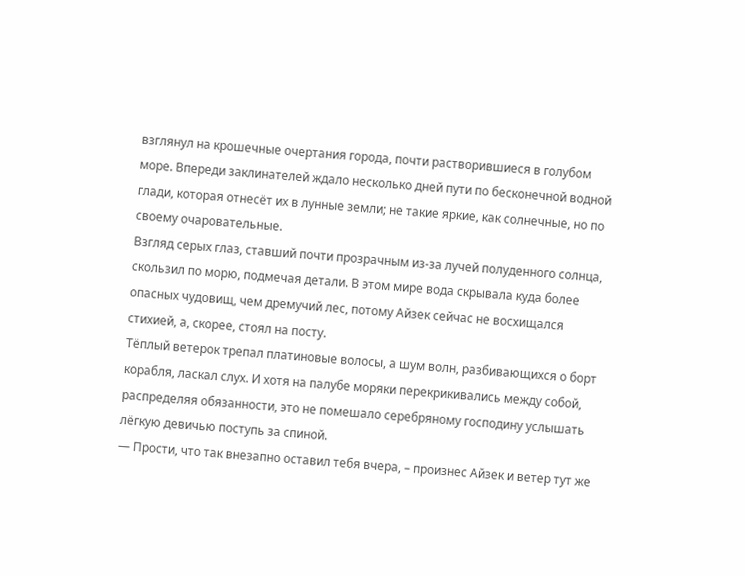взглянул на крошечные очертания города, почти растворившиеся в голубом море. Впереди заклинателей ждало несколько дней пути по бесконечной водной глади, которая отнесёт их в лунные земли; не такие яркие, как солнечные, но по своему очаровательные.
Взгляд серых глаз, ставший почти прозрачным из-за лучей полуденного солнца, скользил по морю, подмечая детали. В этом мире вода скрывала куда более опасных чудовищ, чем дремучий лес, потому Айзек сейчас не восхищался стихией, а, скорее, стоял на посту.
Тёплый ветерок трепал платиновые волосы, а шум волн, разбивающихся о борт корабля, ласкал слух. И хотя на палубе моряки перекрикивались между собой, распределяя обязанности, это не помешало серебряному господину услышать лёгкую девичью поступь за спиной.
— Прости, что так внезапно оставил тебя вчера, – произнес Айзек и ветер тут же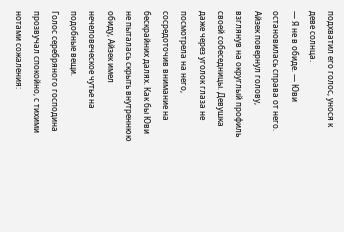подхватил его голос, унося к деве солнца.
— Я не в обиде. — Юви остановилась справа от него.
Айзек повернул голову, взглянув на округлый профиль своей собеседницы. Девушка даже через уголок глаза не посмотрела на него, сосредоточив внимание на бескрайних далях. Как бы Юви не пыталась скрыть внутреннюю обиду, Айзек имел нечеловеческое чутье на подобные вещи.
Голос серебряного господина прозвучал спокойно, с тихими нотами сожаления: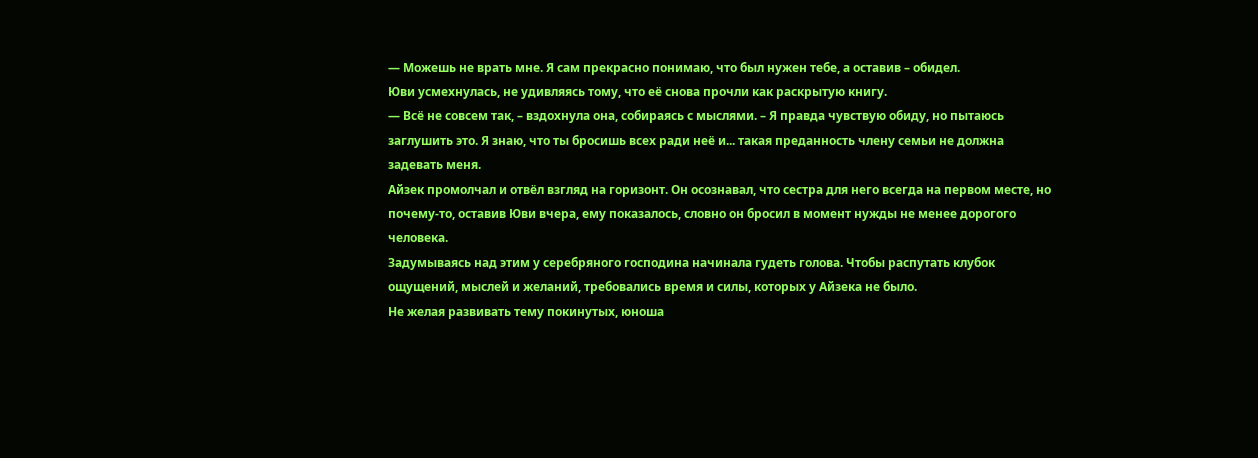— Можешь не врать мне. Я сам прекрасно понимаю, что был нужен тебе, а оставив – обидел.
Юви усмехнулась, не удивляясь тому, что её снова прочли как раскрытую книгу.
— Всё не совсем так, – вздохнула она, собираясь с мыслями. – Я правда чувствую обиду, но пытаюсь заглушить это. Я знаю, что ты бросишь всех ради неё и... такая преданность члену семьи не должна задевать меня.
Айзек промолчал и отвёл взгляд на горизонт. Он осознавал, что сестра для него всегда на первом месте, но почему-то, оставив Юви вчера, ему показалось, словно он бросил в момент нужды не менее дорогого человека.
Задумываясь над этим у серебряного господина начинала гудеть голова. Чтобы распутать клубок ощущений, мыслей и желаний, требовались время и силы, которых у Айзека не было.
Не желая развивать тему покинутых, юноша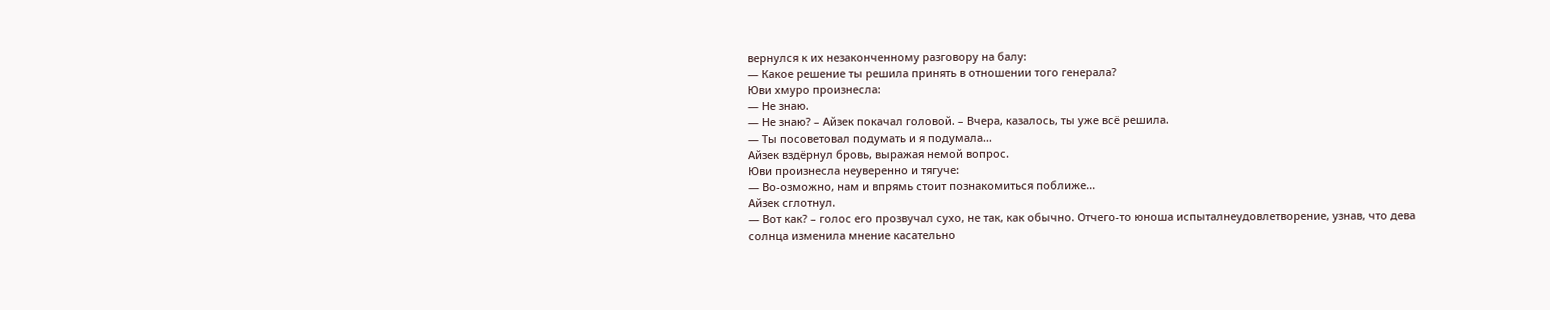вернулся к их незаконченному разговору на балу:
— Какое решение ты решила принять в отношении того генерала?
Юви хмуро произнесла:
— Не знаю.
— Не знаю? – Айзек покачал головой. – Вчера, казалось, ты уже всё решила.
— Ты посоветовал подумать и я подумала...
Айзек вздёрнул бровь, выражая немой вопрос.
Юви произнесла неуверенно и тягуче:
— Во-озможно, нам и впрямь стоит познакомиться поближе...
Айзек сглотнул.
— Вот как? – голос его прозвучал сухо, не так, как обычно. Отчего-то юноша испыталнеудовлетворение, узнав, что дева солнца изменила мнение касательно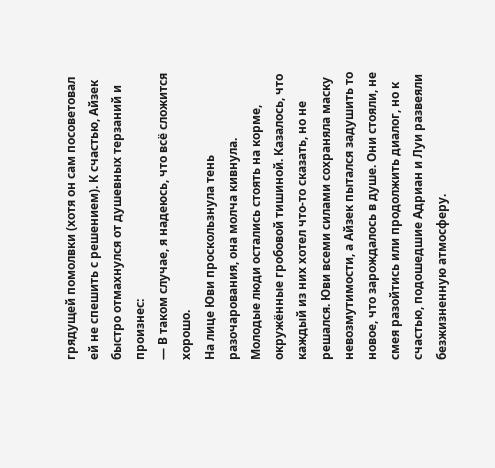грядущей помолвки (хотя он сам посоветовал ей не спешить с решением). К счастью, Айзек быстро отмахнулся от душевных терзаний и произнес:
— В таком случае, я надеюсь, что всё сложится хорошо.
На лице Юви проскользнула тень разочарования, она молча кивнула.
Молодые люди остались стоять на корме, окружённые гробовой тишиной. Казалось, что каждый из них хотел что-то сказать, но не решался. Юви всеми силами сохраняла маску невозмутимости, а Айзек пытался задушить то новое, что зарождалось в душе. Они стояли, не смея разойтись или продолжить диалог, но к счастью, подошедшие Адриан и Луи развеяли безжизненную атмосферу.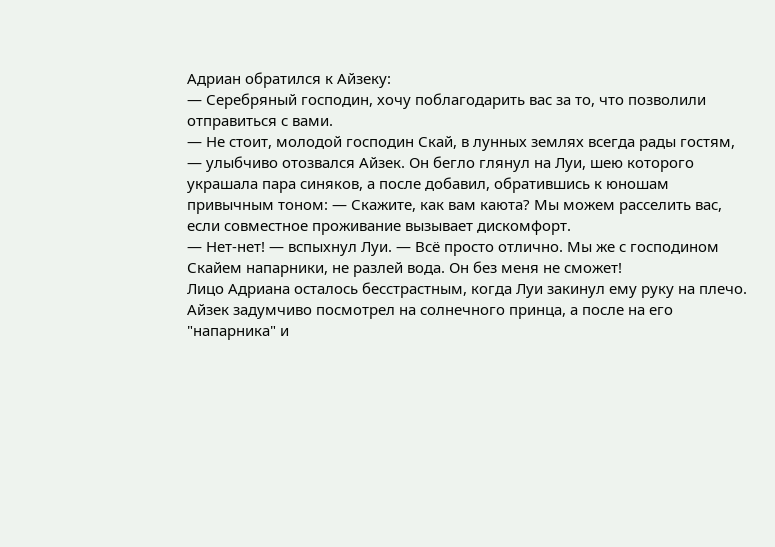Адриан обратился к Айзеку:
— Серебряный господин, хочу поблагодарить вас за то, что позволили отправиться с вами.
— Не стоит, молодой господин Скай, в лунных землях всегда рады гостям, — улыбчиво отозвался Айзек. Он бегло глянул на Луи, шею которого украшала пара синяков, а после добавил, обратившись к юношам привычным тоном: — Скажите, как вам каюта? Мы можем расселить вас, если совместное проживание вызывает дискомфорт.
— Нет-нет! — вспыхнул Луи. — Всё просто отлично. Мы же с господином Скайем напарники, не разлей вода. Он без меня не сможет!
Лицо Адриана осталось бесстрастным, когда Луи закинул ему руку на плечо.
Айзек задумчиво посмотрел на солнечного принца, а после на его "напарника" и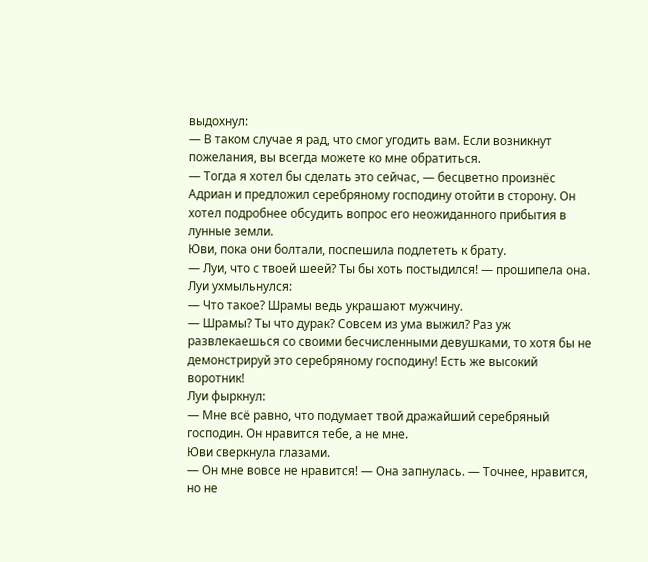выдохнул:
— В таком случае я рад, что смог угодить вам. Если возникнут пожелания, вы всегда можете ко мне обратиться.
— Тогда я хотел бы сделать это сейчас, — бесцветно произнёс Адриан и предложил серебряному господину отойти в сторону. Он хотел подробнее обсудить вопрос его неожиданного прибытия в лунные земли.
Юви, пока они болтали, поспешила подлететь к брату.
— Луи, что с твоей шеей? Ты бы хоть постыдился! — прошипела она.
Луи ухмыльнулся:
— Что такое? Шрамы ведь украшают мужчину.
— Шрамы? Ты что дурак? Совсем из ума выжил? Раз уж развлекаешься со своими бесчисленными девушками, то хотя бы не демонстрируй это серебряному господину! Есть же высокий воротник!
Луи фыркнул:
— Мне всё равно, что подумает твой дражайший серебряный господин. Он нравится тебе, а не мне.
Юви сверкнула глазами.
— Он мне вовсе не нравится! — Она запнулась. — Точнее, нравится, но не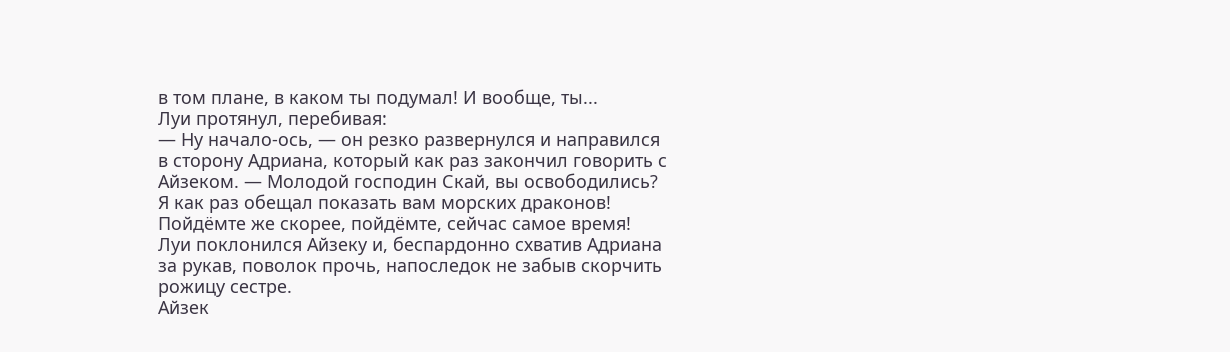в том плане, в каком ты подумал! И вообще, ты...
Луи протянул, перебивая:
— Ну начало-ось, — он резко развернулся и направился в сторону Адриана, который как раз закончил говорить с Айзеком. — Молодой господин Скай, вы освободились? Я как раз обещал показать вам морских драконов! Пойдёмте же скорее, пойдёмте, сейчас самое время!
Луи поклонился Айзеку и, беспардонно схватив Адриана за рукав, поволок прочь, напоследок не забыв скорчить рожицу сестре.
Айзек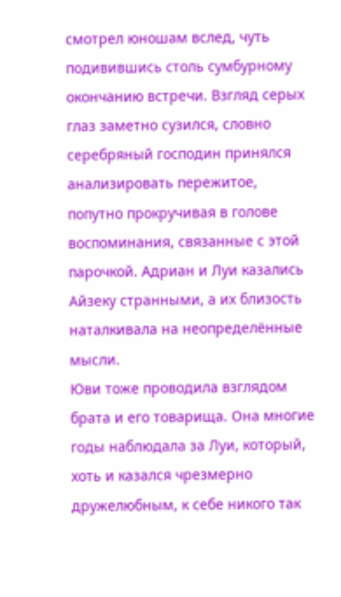смотрел юношам вслед, чуть подивившись столь сумбурному окончанию встречи. Взгляд серых глаз заметно сузился, словно серебряный господин принялся анализировать пережитое, попутно прокручивая в голове воспоминания, связанные с этой парочкой. Адриан и Луи казались Айзеку странными, а их близость наталкивала на неопределённые мысли.
Юви тоже проводила взглядом брата и его товарища. Она многие годы наблюдала за Луи, который, хоть и казался чрезмерно дружелюбным, к себе никого так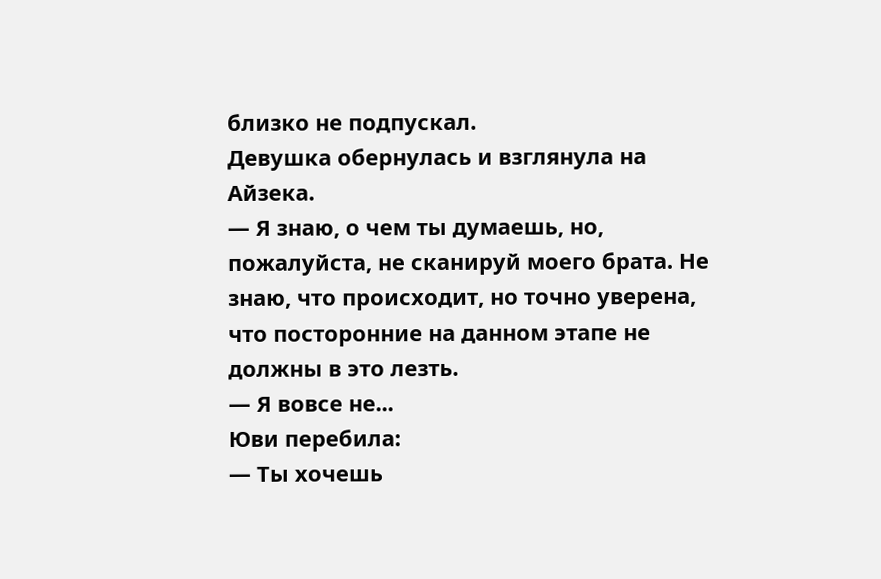близко не подпускал.
Девушка обернулась и взглянула на Айзека.
— Я знаю, о чем ты думаешь, но, пожалуйста, не сканируй моего брата. Не знаю, что происходит, но точно уверена, что посторонние на данном этапе не должны в это лезть.
— Я вовсе не...
Юви перебила:
— Ты хочешь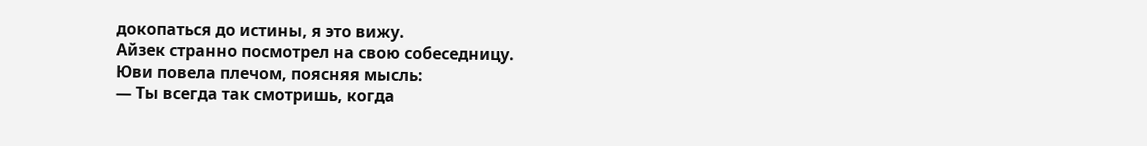докопаться до истины, я это вижу.
Айзек странно посмотрел на свою собеседницу.
Юви повела плечом, поясняя мысль:
— Ты всегда так смотришь, когда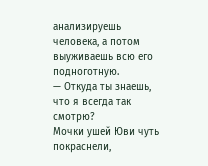анализируешь человека, а потом выуживаешь всю его подноготную.
— Откуда ты знаешь, что я всегда так смотрю?
Мочки ушей Юви чуть покраснели,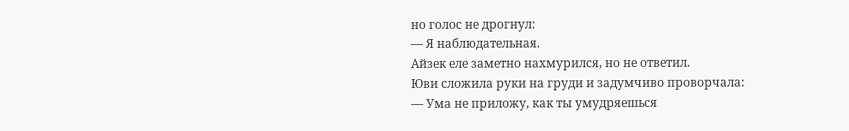но голос не дрогнул:
— Я наблюдательная.
Айзек еле заметно нахмурился, но не ответил.
Юви сложила руки на груди и задумчиво проворчала:
— Ума не приложу, как ты умудряешься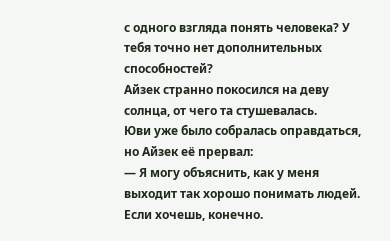с одного взгляда понять человека? У тебя точно нет дополнительных способностей?
Айзек странно покосился на деву солнца, от чего та стушевалась.
Юви уже было собралась оправдаться, но Айзек её прервал:
— Я могу объяснить, как у меня выходит так хорошо понимать людей. Если хочешь, конечно.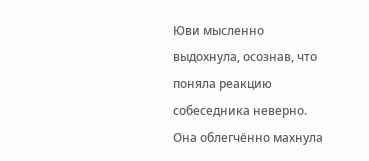Юви мысленно выдохнула, осознав, что поняла реакцию собеседника неверно. Она облегчённо махнула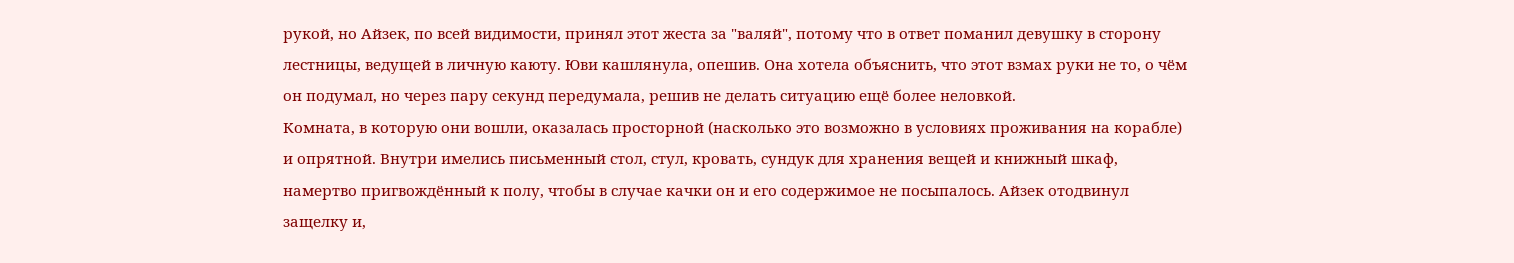рукой, но Айзек, по всей видимости, принял этот жеста за "валяй", потому что в ответ поманил девушку в сторону лестницы, ведущей в личную каюту. Юви кашлянула, опешив. Она хотела объяснить, что этот взмах руки не то, о чём он подумал, но через пару секунд передумала, решив не делать ситуацию ещё более неловкой.
Комната, в которую они вошли, оказалась просторной (насколько это возможно в условиях проживания на корабле) и опрятной. Внутри имелись письменный стол, стул, кровать, сундук для хранения вещей и книжный шкаф, намертво пригвождённый к полу, чтобы в случае качки он и его содержимое не посыпалось. Айзек отодвинул защелку и,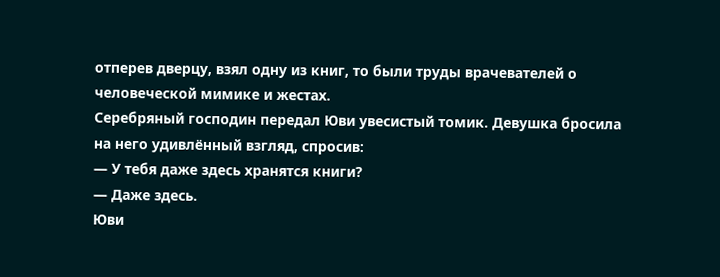отперев дверцу, взял одну из книг, то были труды врачевателей о человеческой мимике и жестах.
Серебряный господин передал Юви увесистый томик. Девушка бросила на него удивлённый взгляд, спросив:
— У тебя даже здесь хранятся книги?
— Даже здесь.
Юви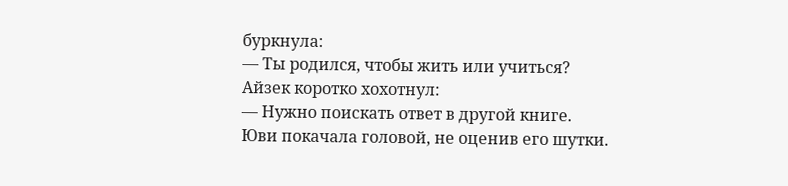буркнула:
— Ты родился, чтобы жить или учиться?
Айзек коротко хохотнул:
— Нужно поискать ответ в другой книге.
Юви покачала головой, не оценив его шутки.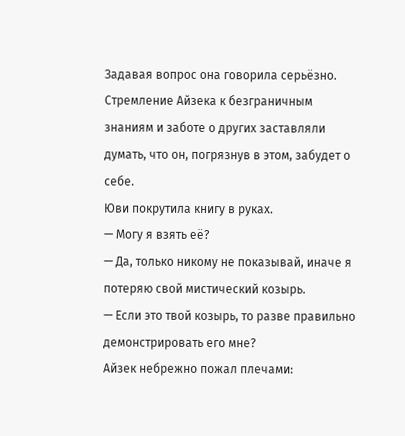Задавая вопрос она говорила серьёзно. Стремление Айзека к безграничным знаниям и заботе о других заставляли думать, что он, погрязнув в этом, забудет о себе.
Юви покрутила книгу в руках.
— Могу я взять её?
— Да, только никому не показывай, иначе я потеряю свой мистический козырь.
— Если это твой козырь, то разве правильно демонстрировать его мне?
Айзек небрежно пожал плечами: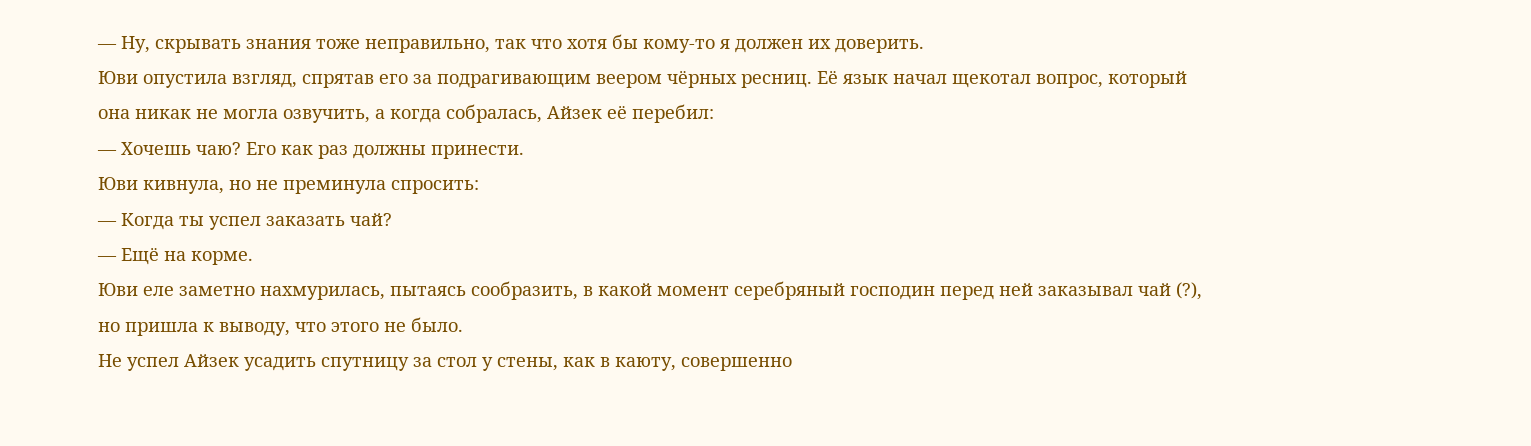— Ну, скрывать знания тоже неправильно, так что хотя бы кому-то я должен их доверить.
Юви опустила взгляд, спрятав его за подрагивающим веером чёрных ресниц. Её язык начал щекотал вопрос, который она никак не могла озвучить, а когда собралась, Айзек её перебил:
— Хочешь чаю? Его как раз должны принести.
Юви кивнула, но не преминула спросить:
— Когда ты успел заказать чай?
— Ещё на корме.
Юви еле заметно нахмурилась, пытаясь сообразить, в какой момент серебряный господин перед ней заказывал чай (?), но пришла к выводу, что этого не было.
Не успел Айзек усадить спутницу за стол у стены, как в каюту, совершенно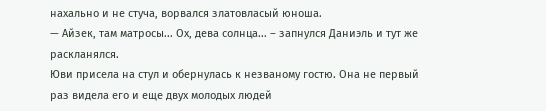нахально и не стуча, ворвался златовласый юноша.
— Айзек, там матросы... Ох, дева солнца... – запнулся Даниэль и тут же раскланялся.
Юви присела на стул и обернулась к незваному гостю. Она не первый раз видела его и еще двух молодых людей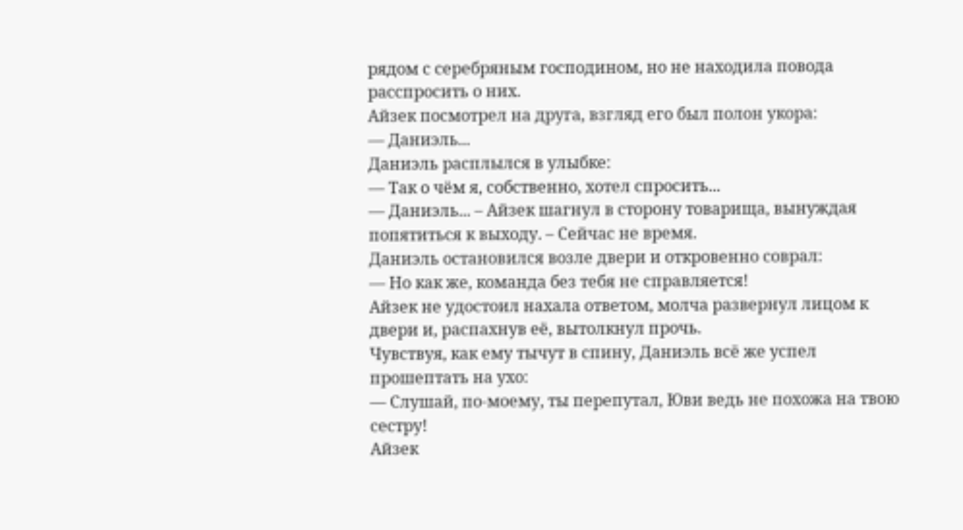рядом с серебряным господином, но не находила повода расспросить о них.
Айзек посмотрел на друга, взгляд его был полон укора:
— Даниэль...
Даниэль расплылся в улыбке:
— Так о чём я, собственно, хотел спросить...
— Даниэль... – Айзек шагнул в сторону товарища, вынуждая попятиться к выходу. – Сейчас не время.
Даниэль остановился возле двери и откровенно соврал:
— Но как же, команда без тебя не справляется!
Айзек не удостоил нахала ответом, молча развернул лицом к двери и, распахнув её, вытолкнул прочь.
Чувствуя, как ему тычут в спину, Даниэль всё же успел прошептать на ухо:
— Слушай, по-моему, ты перепутал, Юви ведь не похожа на твою сестру!
Айзек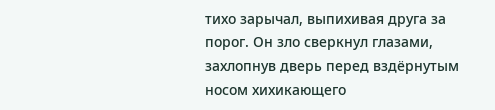тихо зарычал, выпихивая друга за порог. Он зло сверкнул глазами, захлопнув дверь перед вздёрнутым носом хихикающего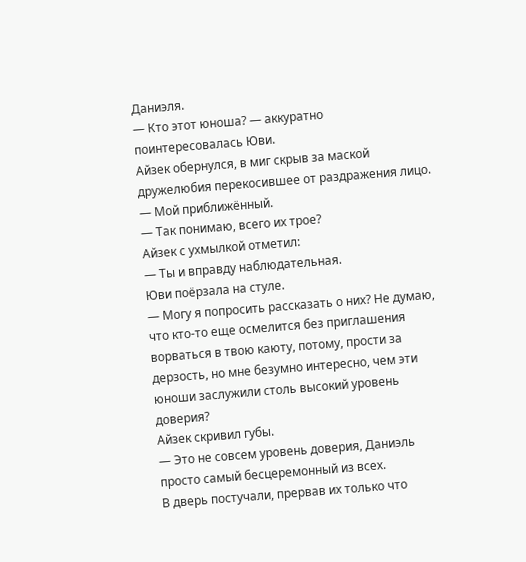Даниэля.
— Кто этот юноша? — аккуратно поинтересовалась Юви.
Айзек обернулся, в миг скрыв за маской дружелюбия перекосившее от раздражения лицо.
— Мой приближённый.
— Так понимаю, всего их трое?
Айзек с ухмылкой отметил:
— Ты и вправду наблюдательная.
Юви поёрзала на стуле.
— Могу я попросить рассказать о них? Не думаю, что кто-то еще осмелится без приглашения ворваться в твою каюту, потому, прости за дерзость, но мне безумно интересно, чем эти юноши заслужили столь высокий уровень доверия?
Айзек скривил губы.
— Это не совсем уровень доверия, Даниэль просто самый бесцеремонный из всех.
В дверь постучали, прервав их только что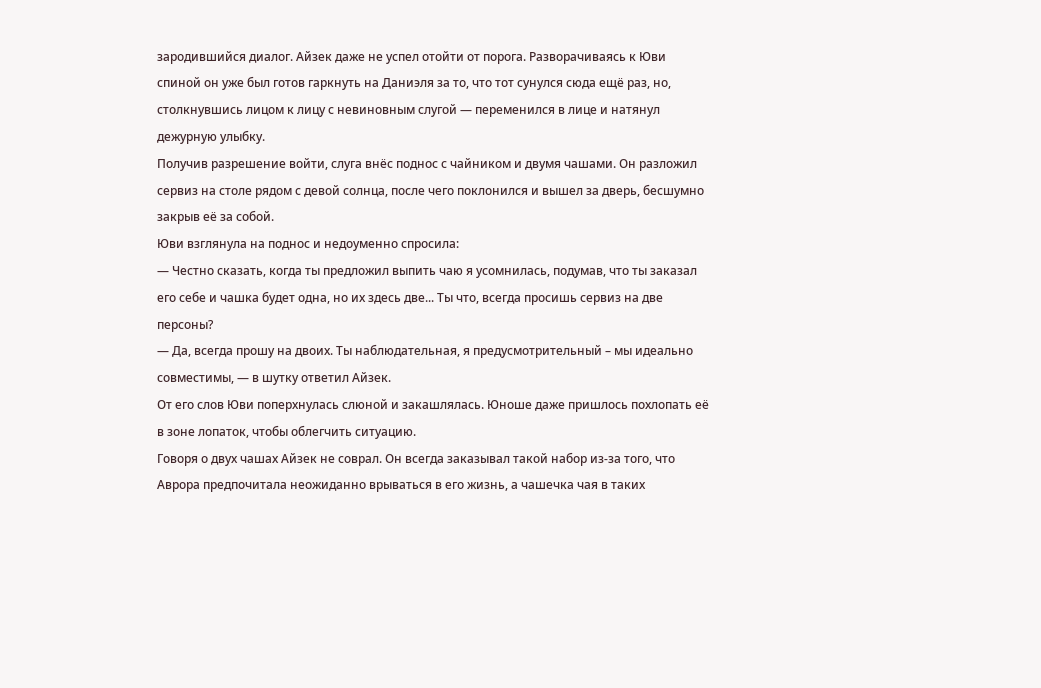зародившийся диалог. Айзек даже не успел отойти от порога. Разворачиваясь к Юви спиной он уже был готов гаркнуть на Даниэля за то, что тот сунулся сюда ещё раз, но, столкнувшись лицом к лицу с невиновным слугой — переменился в лице и натянул дежурную улыбку.
Получив разрешение войти, слуга внёс поднос с чайником и двумя чашами. Он разложил сервиз на столе рядом с девой солнца, после чего поклонился и вышел за дверь, бесшумно закрыв её за собой.
Юви взглянула на поднос и недоуменно спросила:
— Честно сказать, когда ты предложил выпить чаю я усомнилась, подумав, что ты заказал его себе и чашка будет одна, но их здесь две... Ты что, всегда просишь сервиз на две персоны?
— Да, всегда прошу на двоих. Ты наблюдательная, я предусмотрительный – мы идеально совместимы, — в шутку ответил Айзек.
От его слов Юви поперхнулась слюной и закашлялась. Юноше даже пришлось похлопать её в зоне лопаток, чтобы облегчить ситуацию.
Говоря о двух чашах Айзек не соврал. Он всегда заказывал такой набор из-за того, что Аврора предпочитала неожиданно врываться в его жизнь, а чашечка чая в таких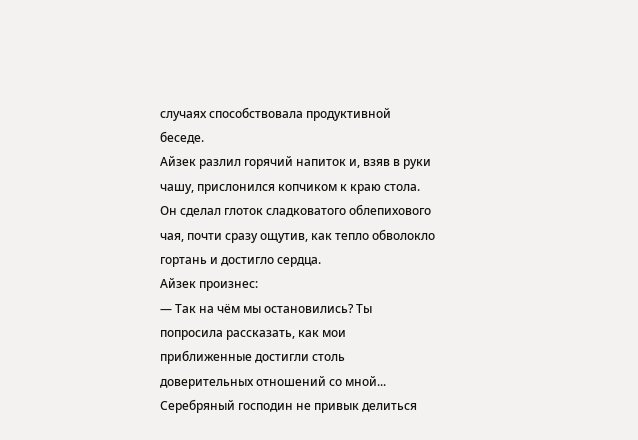случаях способствовала продуктивной беседе.
Айзек разлил горячий напиток и, взяв в руки чашу, прислонился копчиком к краю стола. Он сделал глоток сладковатого облепихового чая, почти сразу ощутив, как тепло обволокло гортань и достигло сердца.
Айзек произнес:
— Так на чём мы остановились? Ты попросила рассказать, как мои приближенные достигли столь доверительных отношений со мной...
Серебряный господин не привык делиться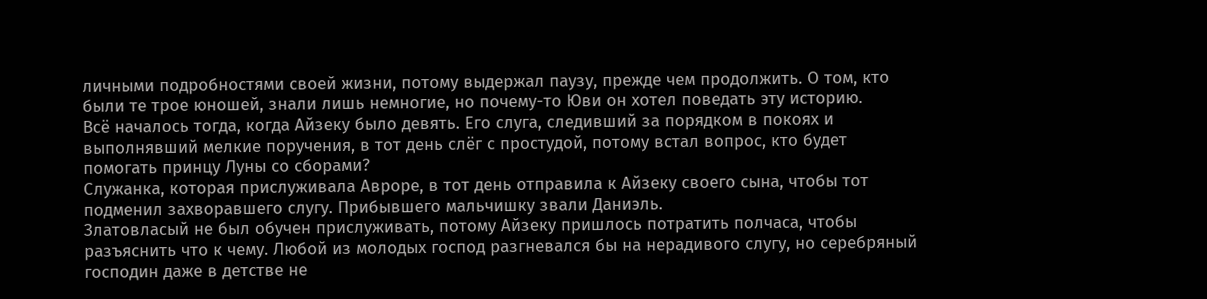личными подробностями своей жизни, потому выдержал паузу, прежде чем продолжить. О том, кто были те трое юношей, знали лишь немногие, но почему-то Юви он хотел поведать эту историю.
Всё началось тогда, когда Айзеку было девять. Его слуга, следивший за порядком в покоях и выполнявший мелкие поручения, в тот день слёг с простудой, потому встал вопрос, кто будет помогать принцу Луны со сборами?
Служанка, которая прислуживала Авроре, в тот день отправила к Айзеку своего сына, чтобы тот подменил захворавшего слугу. Прибывшего мальчишку звали Даниэль.
Златовласый не был обучен прислуживать, потому Айзеку пришлось потратить полчаса, чтобы разъяснить что к чему. Любой из молодых господ разгневался бы на нерадивого слугу, но серебряный господин даже в детстве не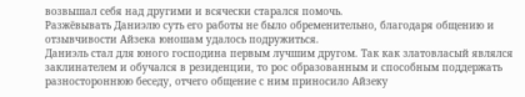возвышал себя над другими и всячески старался помочь.
Разжёвывать Даниэлю суть его работы не было обременительно, благодаря общению и отзывчивости Айзека юношам удалось подружиться.
Даниэль стал для юного господина первым лучшим другом. Так как златовласый являлся заклинателем и обучался в резиденции, то рос образованным и способным поддержать разностороннюю беседу, отчего общение с ним приносило Айзеку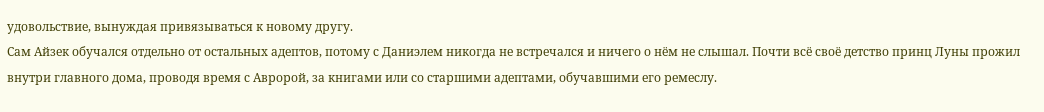удовольствие, вынуждая привязываться к новому другу.
Сам Айзек обучался отдельно от остальных адептов, потому с Даниэлем никогда не встречался и ничего о нём не слышал. Почти всё своё детство принц Луны прожил внутри главного дома, проводя время с Авророй, за книгами или со старшими адептами, обучавшими его ремеслу.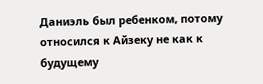Даниэль был ребенком, потому относился к Айзеку не как к будущему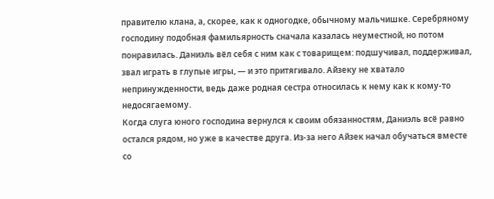правителю клана, а, скорее, как к одногодке, обычному мальчишке. Серебряному господину подобная фамильярность сначала казалась неуместной, но потом понравилась. Даниэль вёл себя с ним как с товарищем: подшучивал, поддерживал, звал играть в глупые игры, — и это притягивало. Айзеку не хватало непринужденности, ведь даже родная сестра относилась к нему как к кому-то недосягаемому.
Когда слуга юного господина вернулся к своим обязанностям, Даниэль всё равно остался рядом, но уже в качестве друга. Из-за него Айзек начал обучаться вместе со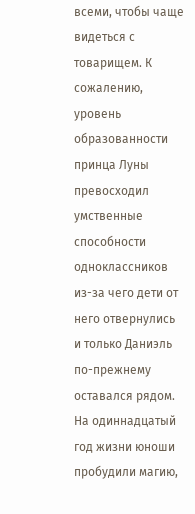всеми, чтобы чаще видеться с товарищем. К сожалению, уровень образованности принца Луны превосходил умственные способности одноклассников из-за чего дети от него отвернулись и только Даниэль по-прежнему оставался рядом.
На одиннадцатый год жизни юноши пробудили магию,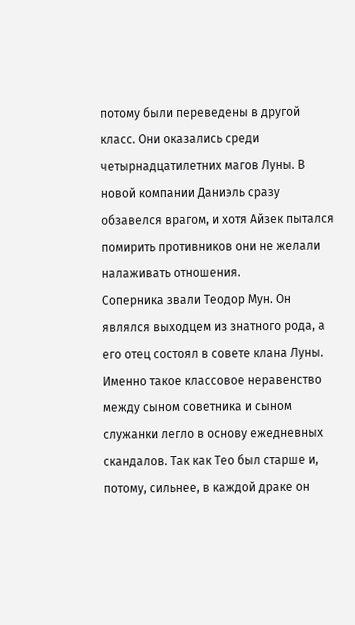потому были переведены в другой класс. Они оказались среди четырнадцатилетних магов Луны. В новой компании Даниэль сразу обзавелся врагом, и хотя Айзек пытался помирить противников они не желали налаживать отношения.
Соперника звали Теодор Мун. Он являлся выходцем из знатного рода, а его отец состоял в совете клана Луны. Именно такое классовое неравенство между сыном советника и сыном служанки легло в основу ежедневных скандалов. Так как Тео был старше и, потому, сильнее, в каждой драке он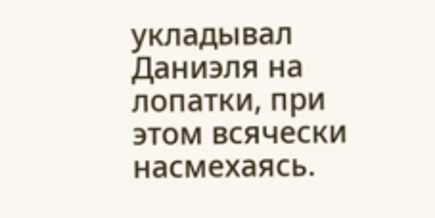укладывал Даниэля на лопатки, при этом всячески насмехаясь.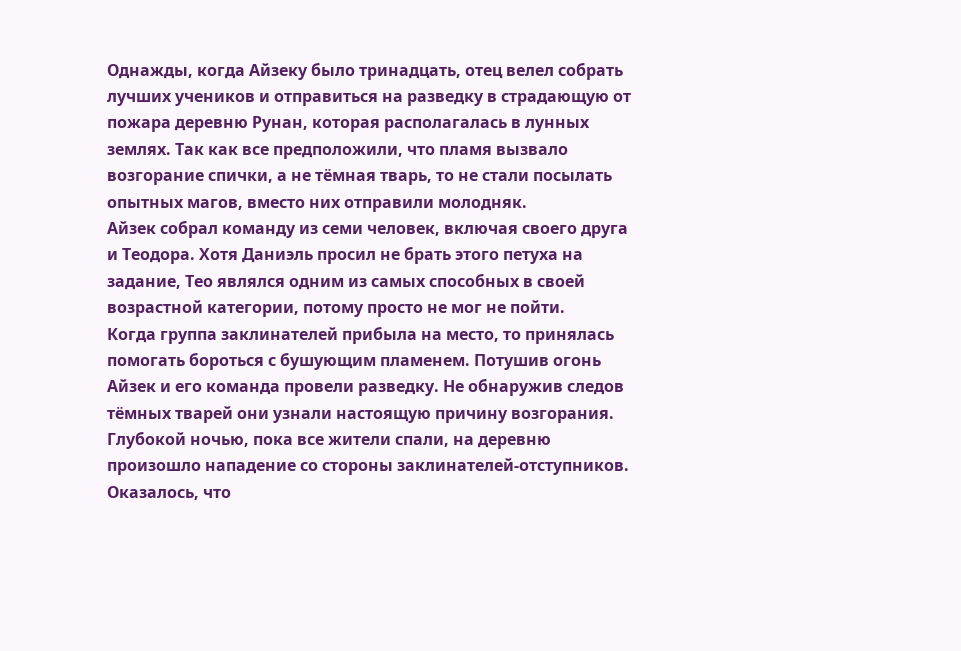Однажды, когда Айзеку было тринадцать, отец велел собрать лучших учеников и отправиться на разведку в страдающую от пожара деревню Рунан, которая располагалась в лунных землях. Так как все предположили, что пламя вызвало возгорание спички, а не тёмная тварь, то не стали посылать опытных магов, вместо них отправили молодняк.
Айзек собрал команду из семи человек, включая своего друга и Теодора. Хотя Даниэль просил не брать этого петуха на задание, Тео являлся одним из самых способных в своей возрастной категории, потому просто не мог не пойти.
Когда группа заклинателей прибыла на место, то принялась помогать бороться с бушующим пламенем. Потушив огонь Айзек и его команда провели разведку. Не обнаружив следов тёмных тварей они узнали настоящую причину возгорания.
Глубокой ночью, пока все жители спали, на деревню произошло нападение со стороны заклинателей-отступников. Оказалось, что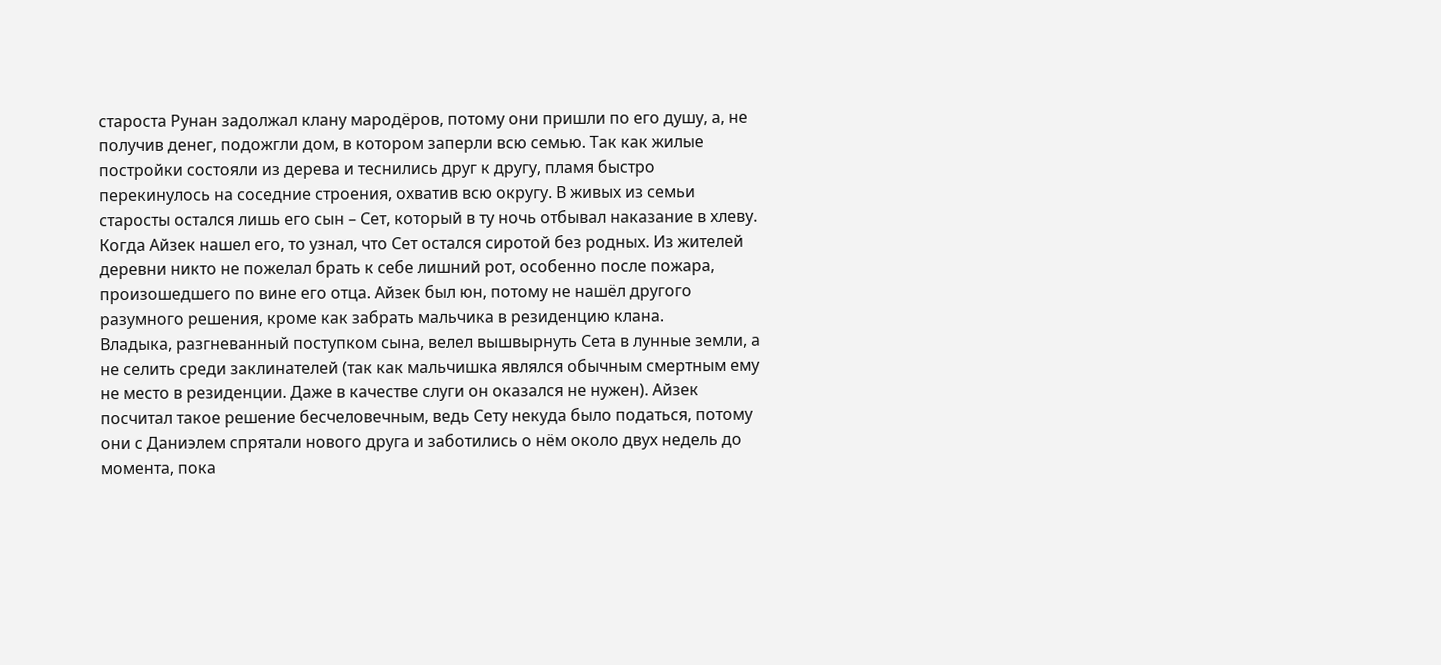староста Рунан задолжал клану мародёров, потому они пришли по его душу, а, не получив денег, подожгли дом, в котором заперли всю семью. Так как жилые постройки состояли из дерева и теснились друг к другу, пламя быстро перекинулось на соседние строения, охватив всю округу. В живых из семьи старосты остался лишь его сын – Сет, который в ту ночь отбывал наказание в хлеву.
Когда Айзек нашел его, то узнал, что Сет остался сиротой без родных. Из жителей деревни никто не пожелал брать к себе лишний рот, особенно после пожара, произошедшего по вине его отца. Айзек был юн, потому не нашёл другого разумного решения, кроме как забрать мальчика в резиденцию клана.
Владыка, разгневанный поступком сына, велел вышвырнуть Сета в лунные земли, а не селить среди заклинателей (так как мальчишка являлся обычным смертным ему не место в резиденции. Даже в качестве слуги он оказался не нужен). Айзек посчитал такое решение бесчеловечным, ведь Сету некуда было податься, потому они с Даниэлем спрятали нового друга и заботились о нём около двух недель до момента, пока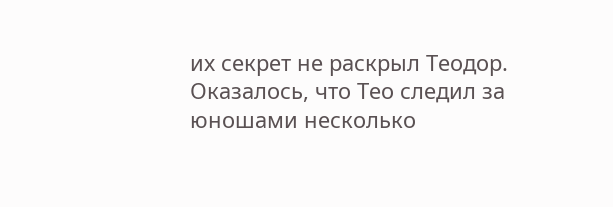их секрет не раскрыл Теодор.
Оказалось, что Тео следил за юношами несколько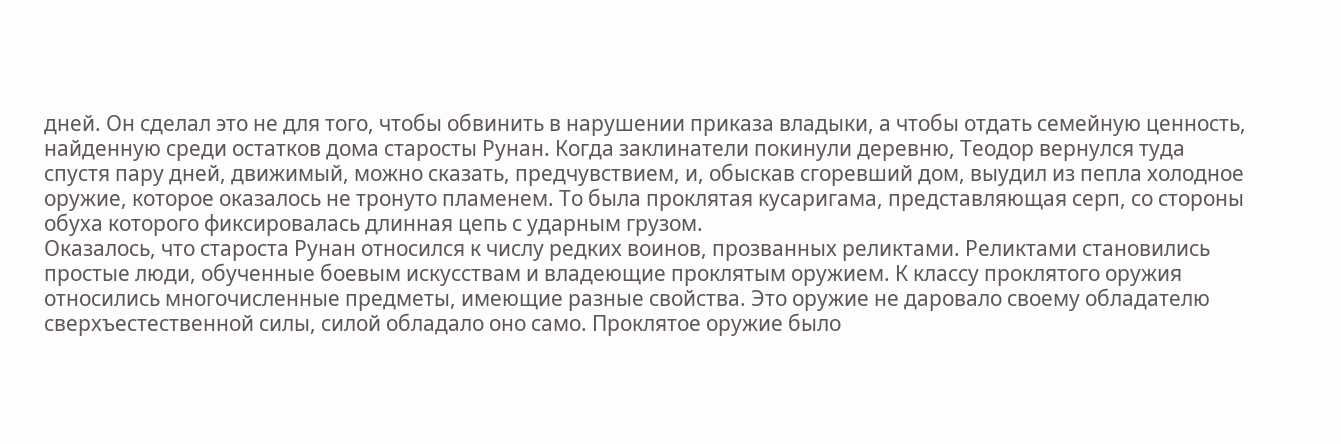дней. Он сделал это не для того, чтобы обвинить в нарушении приказа владыки, а чтобы отдать семейную ценность, найденную среди остатков дома старосты Рунан. Когда заклинатели покинули деревню, Теодор вернулся туда спустя пару дней, движимый, можно сказать, предчувствием, и, обыскав сгоревший дом, выудил из пепла холодное оружие, которое оказалось не тронуто пламенем. То была проклятая кусаригама, представляющая серп, со стороны обуха которого фиксировалась длинная цепь с ударным грузом.
Оказалось, что староста Рунан относился к числу редких воинов, прозванных реликтами. Реликтами становились простые люди, обученные боевым искусствам и владеющие проклятым оружием. К классу проклятого оружия относились многочисленные предметы, имеющие разные свойства. Это оружие не даровало своему обладателю сверхъестественной силы, силой обладало оно само. Проклятое оружие было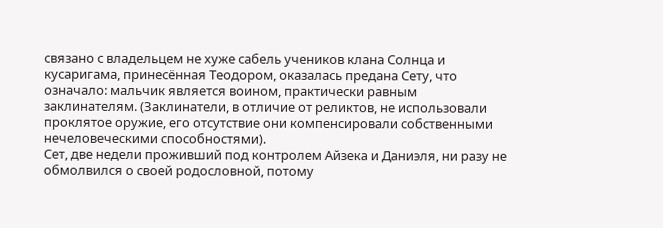связано с владельцем не хуже сабель учеников клана Солнца и кусаригама, принесённая Теодором, оказалась предана Сету, что означало: мальчик является воином, практически равным заклинателям. (Заклинатели, в отличие от реликтов, не использовали проклятое оружие, его отсутствие они компенсировали собственными нечеловеческими способностями).
Сет, две недели проживший под контролем Айзека и Даниэля, ни разу не обмолвился о своей родословной, потому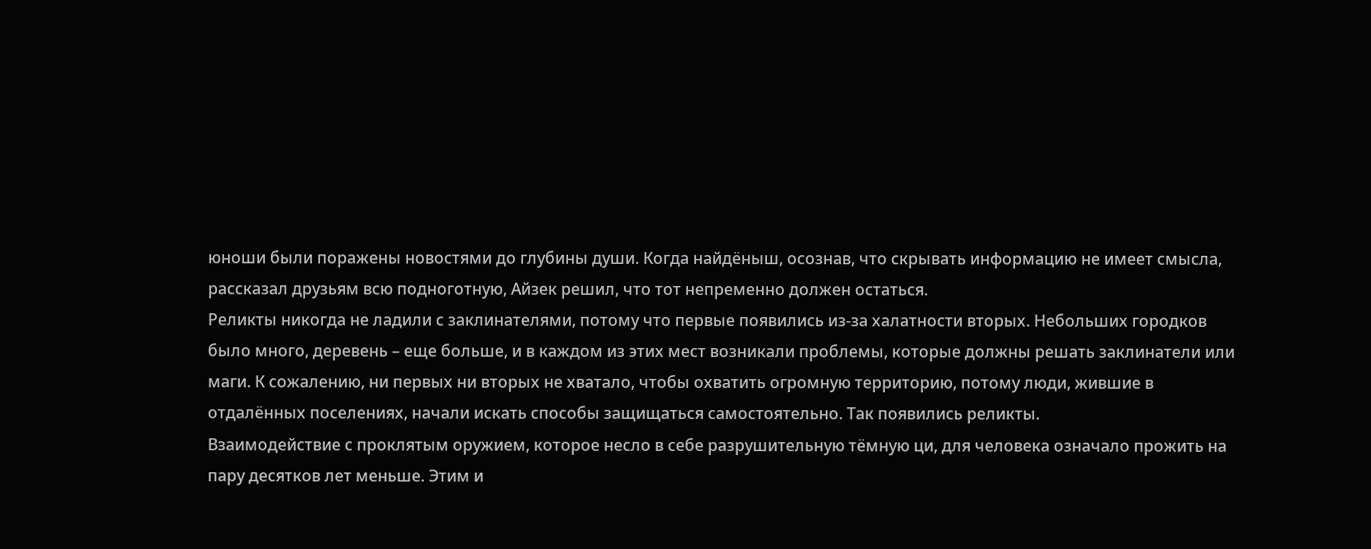юноши были поражены новостями до глубины души. Когда найдёныш, осознав, что скрывать информацию не имеет смысла, рассказал друзьям всю подноготную, Айзек решил, что тот непременно должен остаться.
Реликты никогда не ладили с заклинателями, потому что первые появились из-за халатности вторых. Небольших городков было много, деревень – еще больше, и в каждом из этих мест возникали проблемы, которые должны решать заклинатели или маги. К сожалению, ни первых ни вторых не хватало, чтобы охватить огромную территорию, потому люди, жившие в отдалённых поселениях, начали искать способы защищаться самостоятельно. Так появились реликты.
Взаимодействие с проклятым оружием, которое несло в себе разрушительную тёмную ци, для человека означало прожить на пару десятков лет меньше. Этим и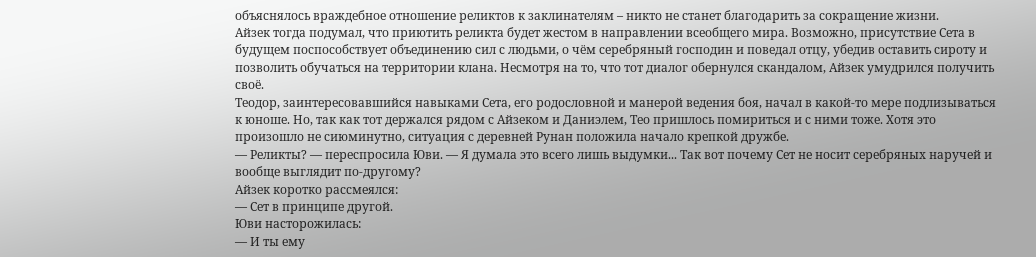объяснялось враждебное отношение реликтов к заклинателям – никто не станет благодарить за сокращение жизни.
Айзек тогда подумал, что приютить реликта будет жестом в направлении всеобщего мира. Возможно, присутствие Сета в будущем поспособствует объединению сил с людьми, о чём серебряный господин и поведал отцу, убедив оставить сироту и позволить обучаться на территории клана. Несмотря на то, что тот диалог обернулся скандалом, Айзек умудрился получить своё.
Теодор, заинтересовавшийся навыками Сета, его родословной и манерой ведения боя, начал в какой-то мере подлизываться к юноше. Но, так как тот держался рядом с Айзеком и Даниэлем, Тео пришлось помириться и с ними тоже. Хотя это произошло не сиюминутно, ситуация с деревней Рунан положила начало крепкой дружбе.
— Реликты? — переспросила Юви. — Я думала это всего лишь выдумки... Так вот почему Сет не носит серебряных наручей и вообще выглядит по-другому?
Айзек коротко рассмеялся:
— Сет в принципе другой.
Юви насторожилась:
— И ты ему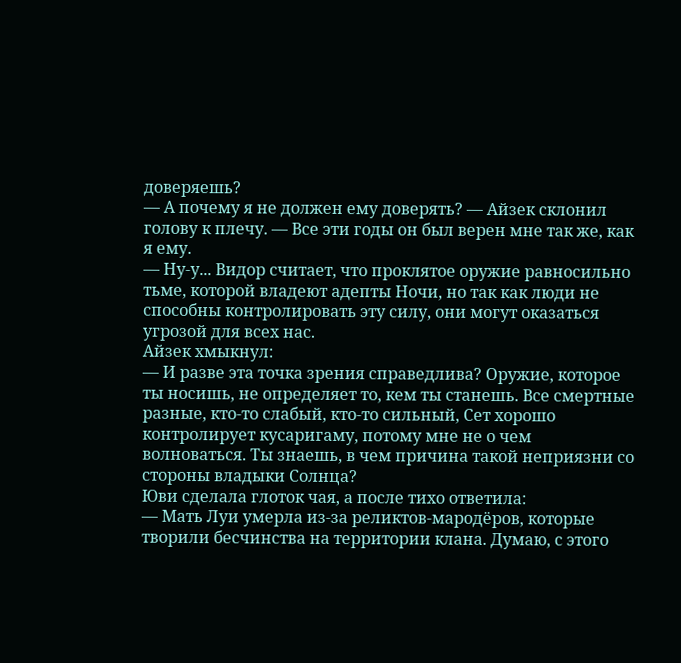доверяешь?
— А почему я не должен ему доверять? — Айзек склонил голову к плечу. — Все эти годы он был верен мне так же, как я ему.
— Ну-у... Видор считает, что проклятое оружие равносильно тьме, которой владеют адепты Ночи, но так как люди не способны контролировать эту силу, они могут оказаться угрозой для всех нас.
Айзек хмыкнул:
— И разве эта точка зрения справедлива? Оружие, которое ты носишь, не определяет то, кем ты станешь. Все смертные разные, кто-то слабый, кто-то сильный, Сет хорошо контролирует кусаригаму, потому мне не о чем волноваться. Ты знаешь, в чем причина такой неприязни со стороны владыки Солнца?
Юви сделала глоток чая, а после тихо ответила:
— Мать Луи умерла из-за реликтов-мародёров, которые творили бесчинства на территории клана. Думаю, с этого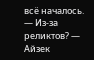всё началось.
— Из-за реликтов? — Айзек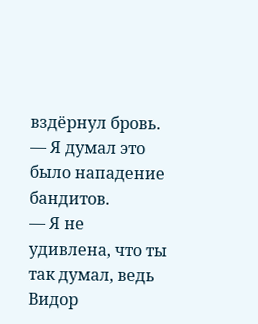вздёрнул бровь. — Я думал это было нападение бандитов.
— Я не удивлена, что ты так думал, ведь Видор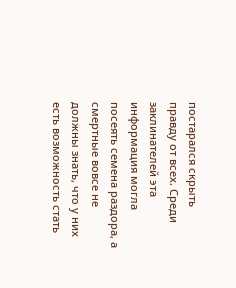постарался скрыть правду от всех. Среди заклинателей эта информация могла посеять семена раздора, а смертные вовсе не должны знать, что у них есть возможность стать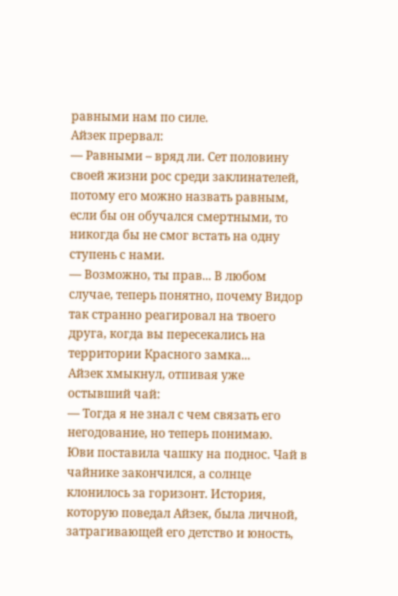равными нам по силе.
Айзек прервал:
— Равными – вряд ли. Сет половину своей жизни рос среди заклинателей, потому его можно назвать равным, если бы он обучался смертными, то никогда бы не смог встать на одну ступень с нами.
— Возможно, ты прав... В любом случае, теперь понятно, почему Видор так странно реагировал на твоего друга, когда вы пересекались на территории Красного замка...
Айзек хмыкнул, отпивая уже остывший чай:
— Тогда я не знал с чем связать его негодование, но теперь понимаю.
Юви поставила чашку на поднос. Чай в чайнике закончился, а солнце клонилось за горизонт. История, которую поведал Айзек, была личной, затрагивающей его детство и юность,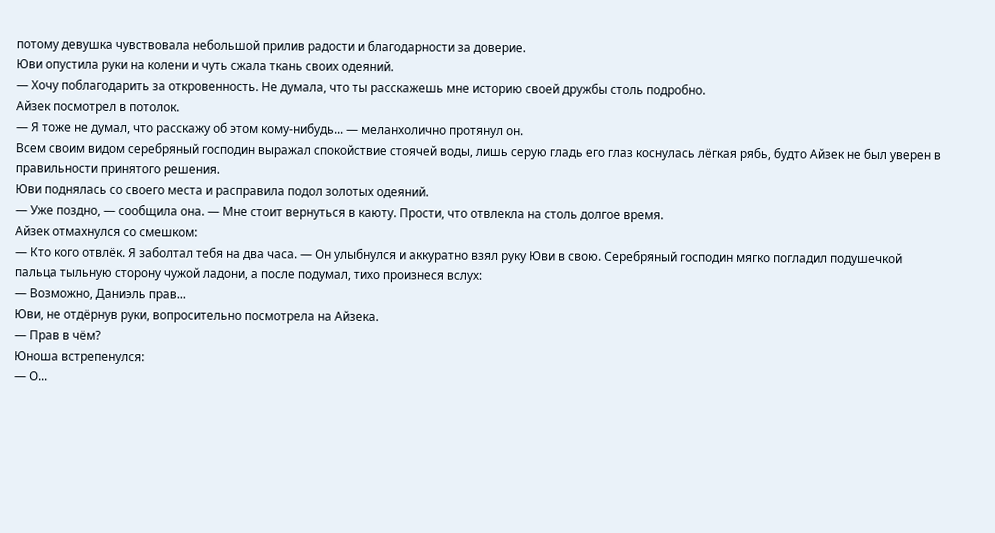потому девушка чувствовала небольшой прилив радости и благодарности за доверие.
Юви опустила руки на колени и чуть сжала ткань своих одеяний.
— Хочу поблагодарить за откровенность. Не думала, что ты расскажешь мне историю своей дружбы столь подробно.
Айзек посмотрел в потолок.
— Я тоже не думал, что расскажу об этом кому-нибудь... — меланхолично протянул он.
Всем своим видом серебряный господин выражал спокойствие стоячей воды, лишь серую гладь его глаз коснулась лёгкая рябь, будто Айзек не был уверен в правильности принятого решения.
Юви поднялась со своего места и расправила подол золотых одеяний.
— Уже поздно, — сообщила она. — Мне стоит вернуться в каюту. Прости, что отвлекла на столь долгое время.
Айзек отмахнулся со смешком:
— Кто кого отвлёк. Я заболтал тебя на два часа. — Он улыбнулся и аккуратно взял руку Юви в свою. Серебряный господин мягко погладил подушечкой пальца тыльную сторону чужой ладони, а после подумал, тихо произнеся вслух:
— Возможно, Даниэль прав...
Юви, не отдёрнув руки, вопросительно посмотрела на Айзека.
— Прав в чём?
Юноша встрепенулся:
— О...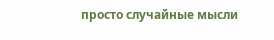просто случайные мысли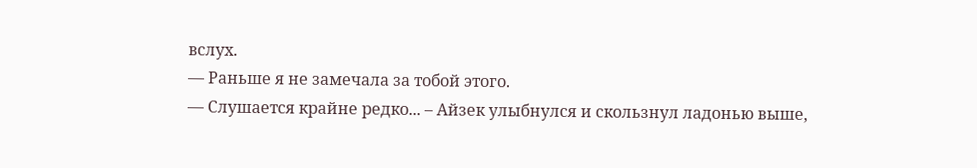вслух.
— Раньше я не замечала за тобой этого.
— Слушается крайне редко... – Айзек улыбнулся и скользнул ладонью выше,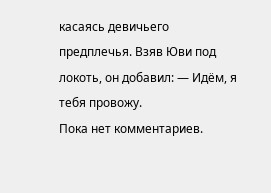касаясь девичьего предплечья. Взяв Юви под локоть, он добавил: — Идём, я тебя провожу.
Пока нет комментариев.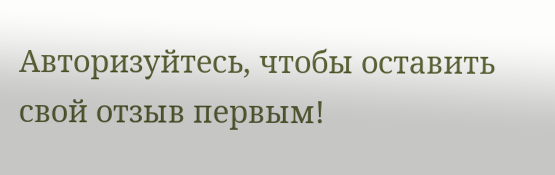Авторизуйтесь, чтобы оставить свой отзыв первым!